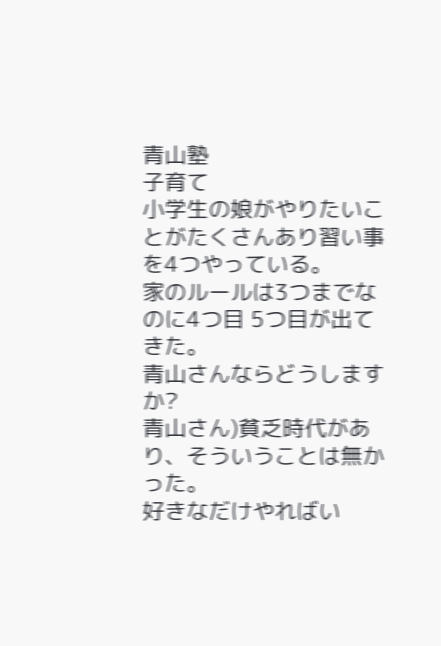青山塾
子育て
小学生の娘がやりたいことがたくさんあり習い事を4つやっている。
家のルールは3つまでなのに4つ目 5つ目が出てきた。
青山さんならどうしますか?
青山さん)貧乏時代があり、そういうことは無かった。
好きなだけやればい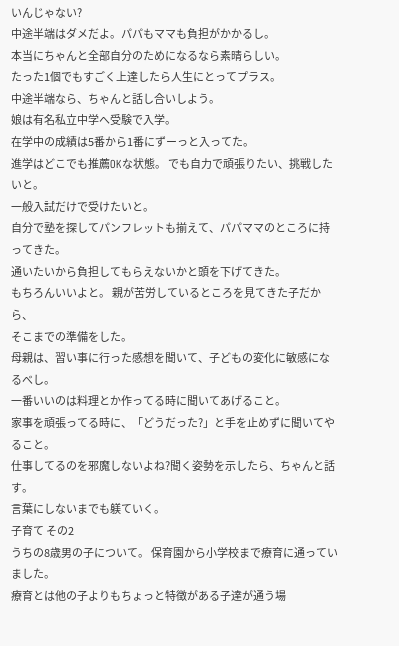いんじゃない?
中途半端はダメだよ。パパもママも負担がかかるし。
本当にちゃんと全部自分のためになるなら素晴らしい。
たった1個でもすごく上達したら人生にとってプラス。
中途半端なら、ちゃんと話し合いしよう。
娘は有名私立中学へ受験で入学。
在学中の成績は5番から1番にずーっと入ってた。
進学はどこでも推薦OKな状態。 でも自力で頑張りたい、挑戦したいと。
一般入試だけで受けたいと。
自分で塾を探してパンフレットも揃えて、パパママのところに持ってきた。
通いたいから負担してもらえないかと頭を下げてきた。
もちろんいいよと。 親が苦労しているところを見てきた子だから、
そこまでの準備をした。
母親は、習い事に行った感想を聞いて、子どもの変化に敏感になるべし。
一番いいのは料理とか作ってる時に聞いてあげること。
家事を頑張ってる時に、「どうだった?」と手を止めずに聞いてやること。
仕事してるのを邪魔しないよね?聞く姿勢を示したら、ちゃんと話す。
言葉にしないまでも躾ていく。
子育て その2
うちの8歳男の子について。 保育園から小学校まで療育に通っていました。
療育とは他の子よりもちょっと特徴がある子達が通う場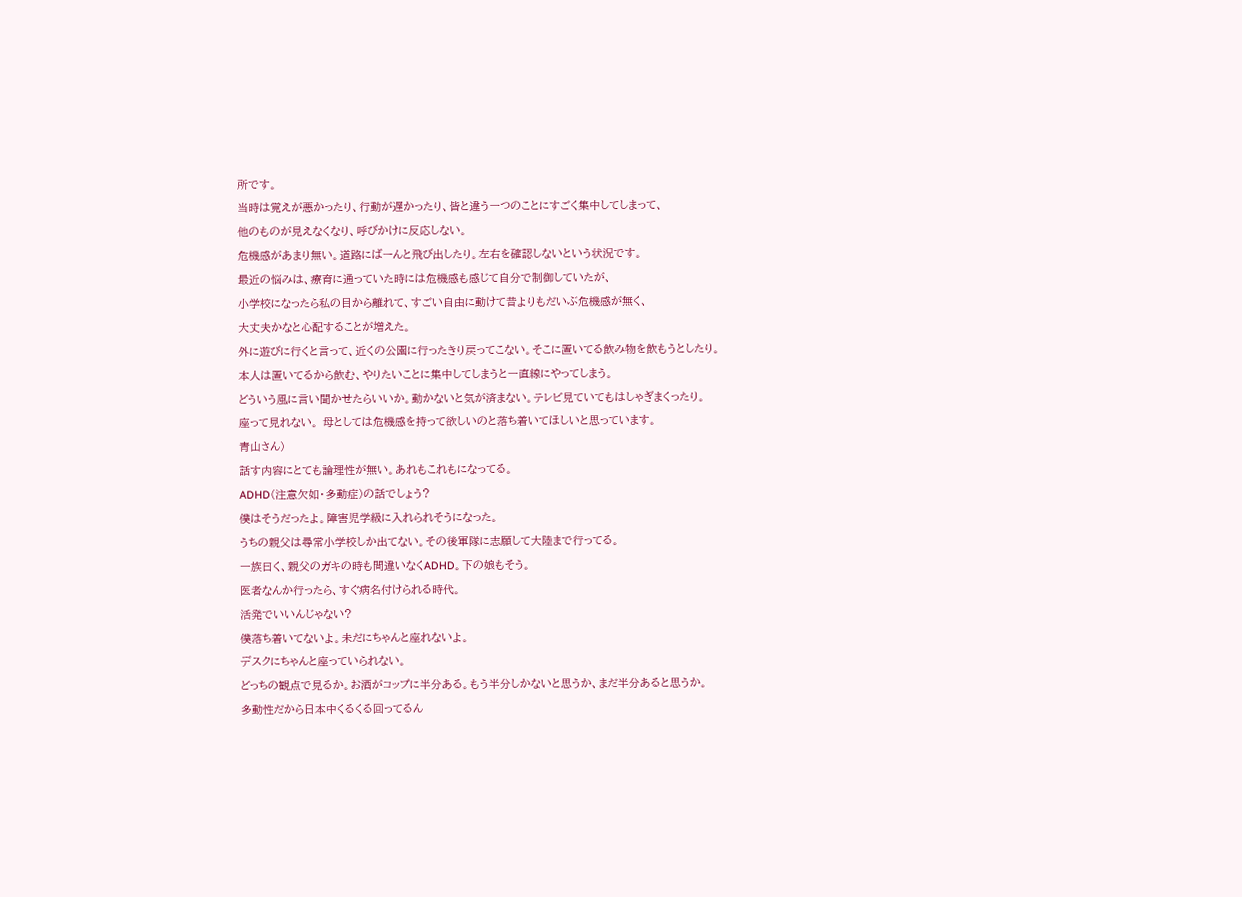所です。
当時は覚えが悪かったり、行動が遅かったり、皆と違う一つのことにすごく集中してしまって、
他のものが見えなくなり、呼びかけに反応しない。
危機感があまり無い。道路にばーんと飛び出したり。左右を確認しないという状況です。
最近の悩みは、療育に通っていた時には危機感も感じて自分で制御していたが、
小学校になったら私の目から離れて、すごい自由に動けて昔よりもだいぶ危機感が無く、
大丈夫かなと心配することが増えた。
外に遊びに行くと言って、近くの公園に行ったきり戻ってこない。そこに置いてる飲み物を飲もうとしたり。
本人は置いてるから飲む、やりたいことに集中してしまうと一直線にやってしまう。
どういう風に言い聞かせたらいいか。動かないと気が済まない。テレビ見ていてもはしゃぎまくったり。
座って見れない。 母としては危機感を持って欲しいのと落ち着いてほしいと思っています。
青山さん)
話す内容にとても論理性が無い。あれもこれもになってる。
ADHD(注意欠如・多動症)の話でしょう?
僕はそうだったよ。障害児学級に入れられそうになった。
うちの親父は尋常小学校しか出てない。その後軍隊に志願して大陸まで行ってる。
一族曰く、親父のガキの時も間違いなくADHD。下の娘もそう。
医者なんか行ったら、すぐ病名付けられる時代。
活発でいいんじゃない?
僕落ち着いてないよ。未だにちゃんと座れないよ。
デスクにちゃんと座っていられない。
どっちの観点で見るか。お酒がコップに半分ある。もう半分しかないと思うか、まだ半分あると思うか。
多動性だから日本中くるくる回ってるん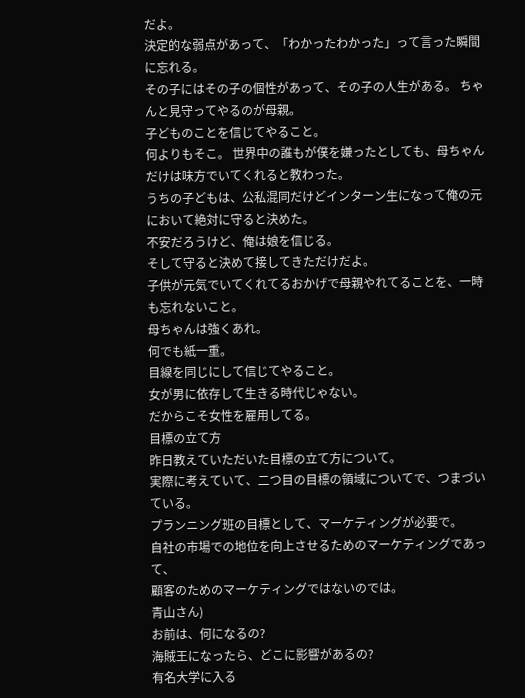だよ。
決定的な弱点があって、「わかったわかった」って言った瞬間に忘れる。
その子にはその子の個性があって、その子の人生がある。 ちゃんと見守ってやるのが母親。
子どものことを信じてやること。
何よりもそこ。 世界中の誰もが僕を嫌ったとしても、母ちゃんだけは味方でいてくれると教わった。
うちの子どもは、公私混同だけどインターン生になって俺の元において絶対に守ると決めた。
不安だろうけど、俺は娘を信じる。
そして守ると決めて接してきただけだよ。
子供が元気でいてくれてるおかげで母親やれてることを、一時も忘れないこと。
母ちゃんは強くあれ。
何でも紙一重。
目線を同じにして信じてやること。
女が男に依存して生きる時代じゃない。
だからこそ女性を雇用してる。
目標の立て方
昨日教えていただいた目標の立て方について。
実際に考えていて、二つ目の目標の領域についてで、つまづいている。
プランニング班の目標として、マーケティングが必要で。
自社の市場での地位を向上させるためのマーケティングであって、
顧客のためのマーケティングではないのでは。
青山さん)
お前は、何になるの?
海賊王になったら、どこに影響があるの?
有名大学に入る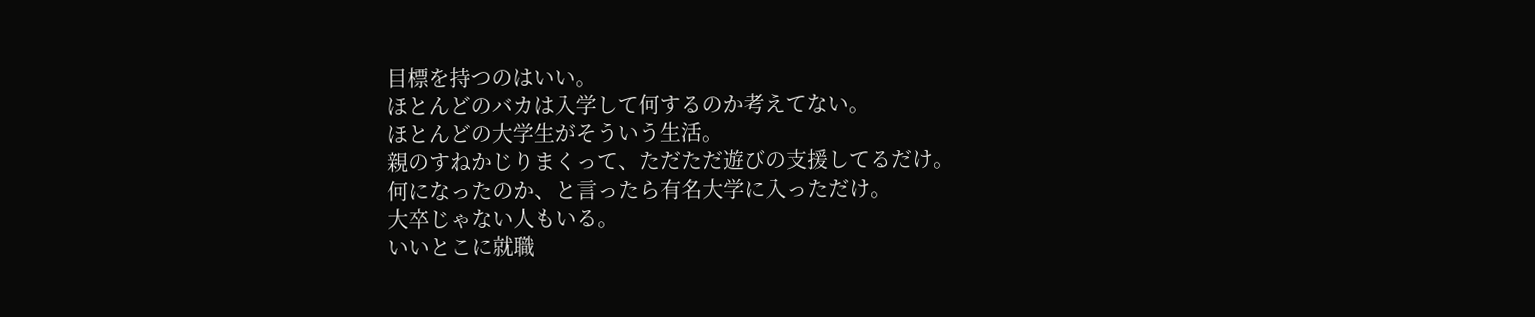目標を持つのはいい。
ほとんどのバカは入学して何するのか考えてない。
ほとんどの大学生がそういう生活。
親のすねかじりまくって、ただただ遊びの支援してるだけ。
何になったのか、と言ったら有名大学に入っただけ。
大卒じゃない人もいる。
いいとこに就職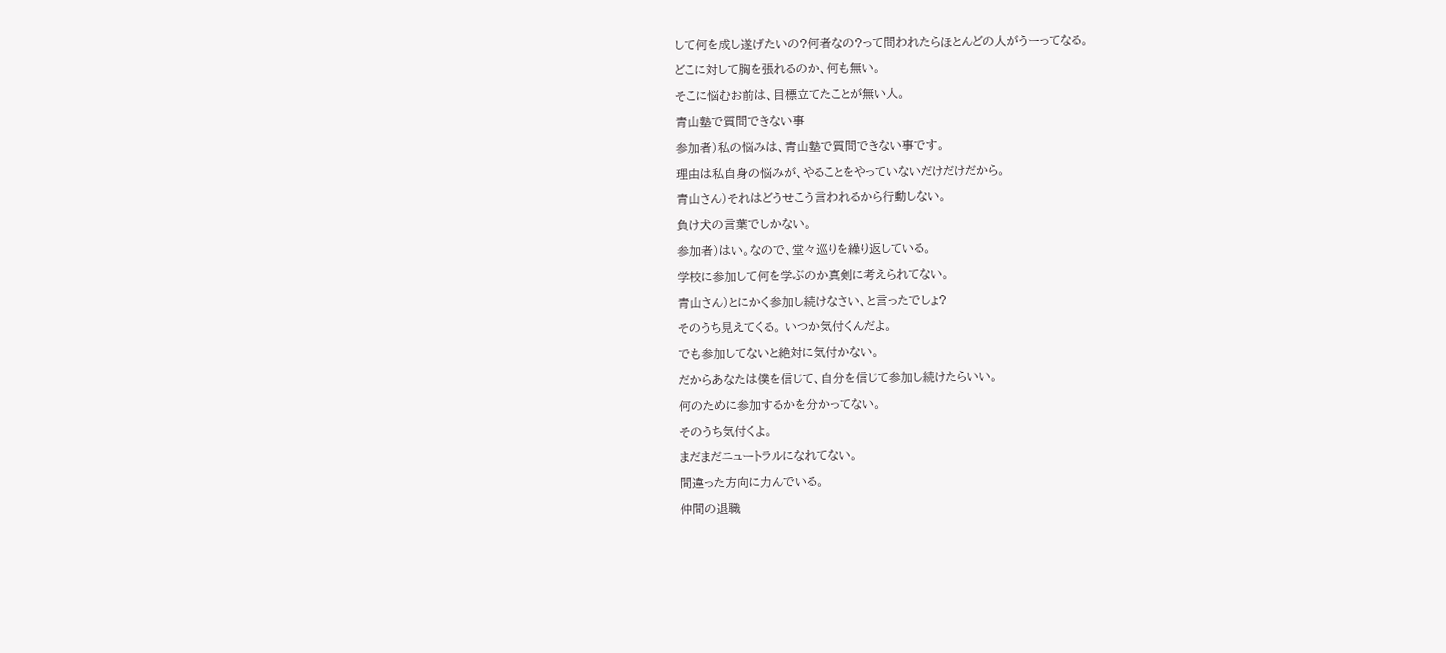して何を成し遂げたいの?何者なの?って問われたらほとんどの人がうーってなる。
どこに対して胸を張れるのか、何も無い。
そこに悩むお前は、目標立てたことが無い人。
青山塾で質問できない事
参加者)私の悩みは、青山塾で質問できない事です。
理由は私自身の悩みが、やることをやっていないだけだけだから。
青山さん)それはどうせこう言われるから行動しない。
負け犬の言葉でしかない。
参加者)はい。なので、堂々巡りを繰り返している。
学校に参加して何を学ぶのか真剣に考えられてない。
青山さん)とにかく参加し続けなさい、と言ったでしょ?
そのうち見えてくる。 いつか気付くんだよ。
でも参加してないと絶対に気付かない。
だからあなたは僕を信じて、自分を信じて参加し続けたらいい。
何のために参加するかを分かってない。
そのうち気付くよ。
まだまだニュートラルになれてない。
間違った方向に力んでいる。
仲間の退職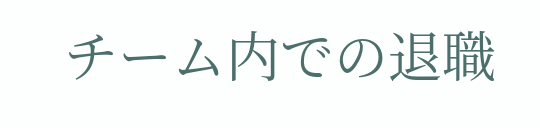チーム内での退職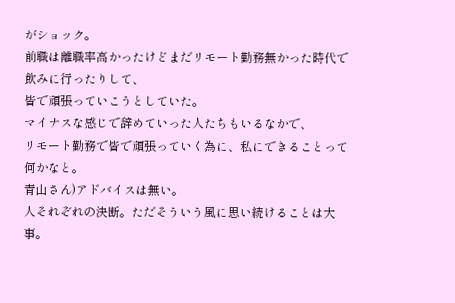がショック。
前職は離職率高かったけどまだリモート勤務無かった時代で飲みに行ったりして、
皆で頑張っていこうとしていた。
マイナスな感じで辞めていった人たちもいるなかで、
リモート勤務で皆で頑張っていく為に、私にできることって何かなと。
青山さん)アドバイスは無い。
人それぞれの決断。ただそういう風に思い続けることは大事。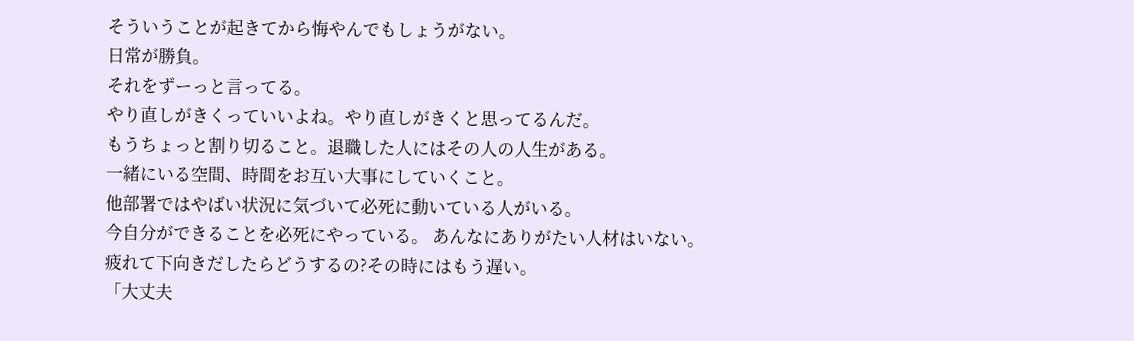そういうことが起きてから悔やんでもしょうがない。
日常が勝負。
それをずーっと言ってる。
やり直しがきくっていいよね。やり直しがきくと思ってるんだ。
もうちょっと割り切ること。退職した人にはその人の人生がある。
一緒にいる空間、時間をお互い大事にしていくこと。
他部署ではやばい状況に気づいて必死に動いている人がいる。
今自分ができることを必死にやっている。 あんなにありがたい人材はいない。
疲れて下向きだしたらどうするの?その時にはもう遅い。
「大丈夫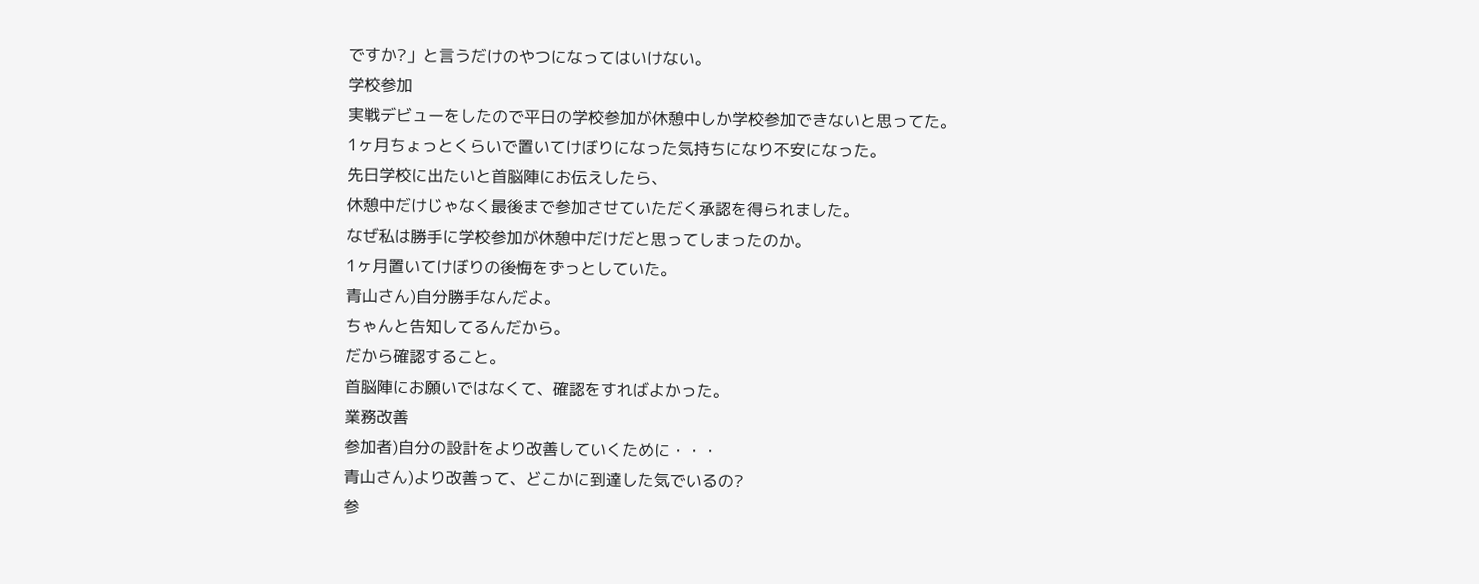ですか?」と言うだけのやつになってはいけない。
学校参加
実戦デビューをしたので平日の学校参加が休憩中しか学校参加できないと思ってた。
1ヶ月ちょっとくらいで置いてけぼりになった気持ちになり不安になった。
先日学校に出たいと首脳陣にお伝えしたら、
休憩中だけじゃなく最後まで参加させていただく承認を得られました。
なぜ私は勝手に学校参加が休憩中だけだと思ってしまったのか。
1ヶ月置いてけぼりの後悔をずっとしていた。
青山さん)自分勝手なんだよ。
ちゃんと告知してるんだから。
だから確認すること。
首脳陣にお願いではなくて、確認をすればよかった。
業務改善
参加者)自分の設計をより改善していくために・・・
青山さん)より改善って、どこかに到達した気でいるの?
参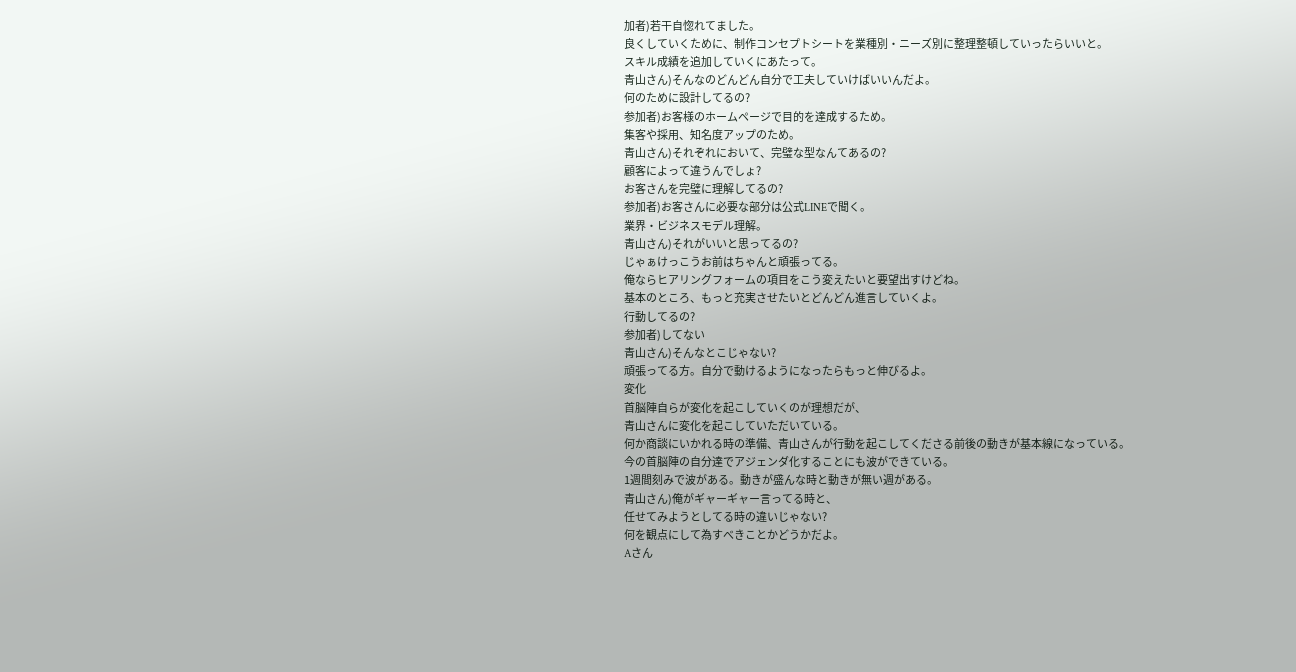加者)若干自惚れてました。
良くしていくために、制作コンセプトシートを業種別・ニーズ別に整理整頓していったらいいと。
スキル成績を追加していくにあたって。
青山さん)そんなのどんどん自分で工夫していけばいいんだよ。
何のために設計してるの?
参加者)お客様のホームページで目的を達成するため。
集客や採用、知名度アップのため。
青山さん)それぞれにおいて、完璧な型なんてあるの?
顧客によって違うんでしょ?
お客さんを完璧に理解してるの?
参加者)お客さんに必要な部分は公式LINEで聞く。
業界・ビジネスモデル理解。
青山さん)それがいいと思ってるの?
じゃぁけっこうお前はちゃんと頑張ってる。
俺ならヒアリングフォームの項目をこう変えたいと要望出すけどね。
基本のところ、もっと充実させたいとどんどん進言していくよ。
行動してるの?
参加者)してない
青山さん)そんなとこじゃない?
頑張ってる方。自分で動けるようになったらもっと伸びるよ。
変化
首脳陣自らが変化を起こしていくのが理想だが、
青山さんに変化を起こしていただいている。
何か商談にいかれる時の準備、青山さんが行動を起こしてくださる前後の動きが基本線になっている。
今の首脳陣の自分達でアジェンダ化することにも波ができている。
1週間刻みで波がある。動きが盛んな時と動きが無い週がある。
青山さん)俺がギャーギャー言ってる時と、
任せてみようとしてる時の違いじゃない?
何を観点にして為すべきことかどうかだよ。
Aさん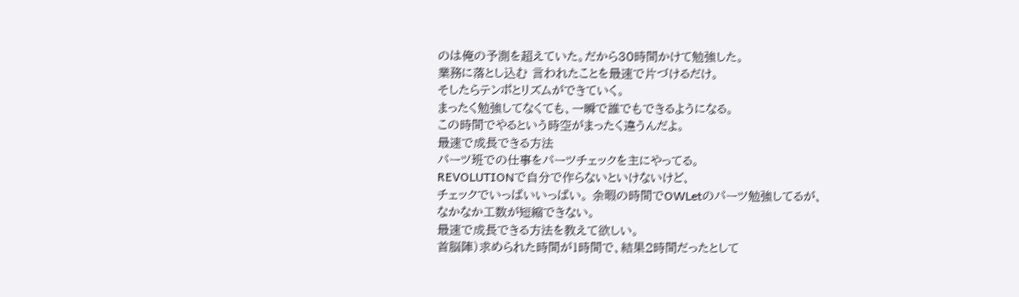のは俺の予測を超えていた。だから30時間かけて勉強した。
業務に落とし込む 言われたことを最速で片づけるだけ。
そしたらテンポとリズムができていく。
まったく勉強してなくても、一瞬で誰でもできるようになる。
この時間でやるという時空がまったく違うんだよ。
最速で成長できる方法
パーツ班での仕事をパーツチェックを主にやってる。
REVOLUTIONで自分で作らないといけないけど、
チェックでいっぱいいっぱい。 余暇の時間でOWLetのパーツ勉強してるが、
なかなか工数が短縮できない。
最速で成長できる方法を教えて欲しい。
首脳陣)求められた時間が1時間で、結果2時間だったとして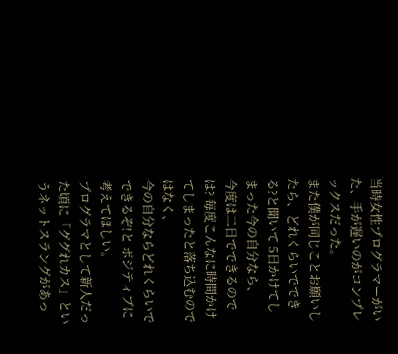当時女性プログラマーがいた、手が遅いのがコンプレックスだった。
また僕が同じことお願いしたら、どれくらいでできる?と聞いて 5日かけてしまった今の自分なら、
今度は二日でできるのでは? 毎度こんなに時間かけてしまったと落ち込むのではなく、
今の自分ならどれくらいでできるぞ!と ポジティブに考えてほしい。
プログラマとして新人だった頃に「ググれカス」というネットスラングがあっ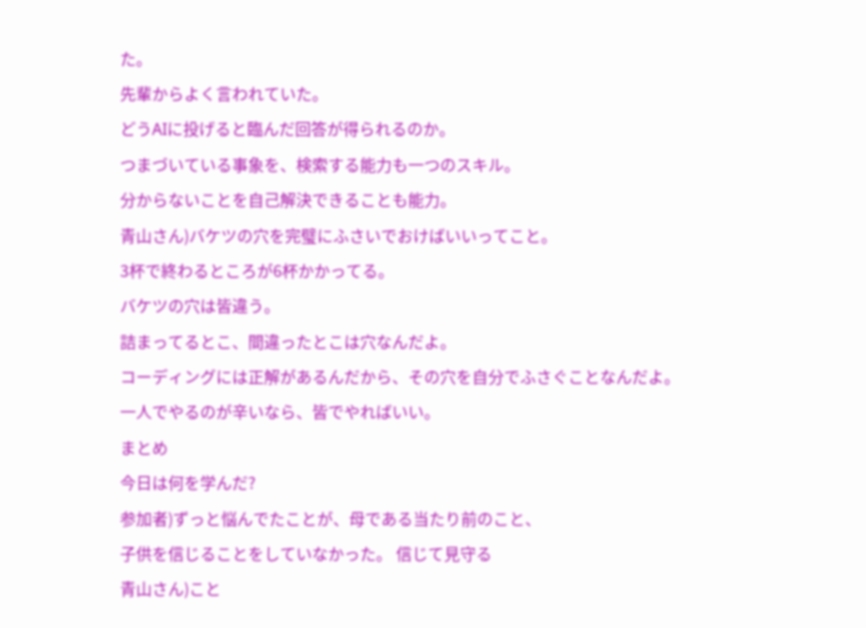た。
先輩からよく言われていた。
どうAIに投げると臨んだ回答が得られるのか。
つまづいている事象を、検索する能力も一つのスキル。
分からないことを自己解決できることも能力。
青山さん)バケツの穴を完璧にふさいでおけばいいってこと。
3杯で終わるところが6杯かかってる。
バケツの穴は皆違う。
詰まってるとこ、間違ったとこは穴なんだよ。
コーディングには正解があるんだから、その穴を自分でふさぐことなんだよ。
一人でやるのが辛いなら、皆でやればいい。
まとめ
今日は何を学んだ?
参加者)ずっと悩んでたことが、母である当たり前のこと、
子供を信じることをしていなかった。 信じて見守る
青山さん)こと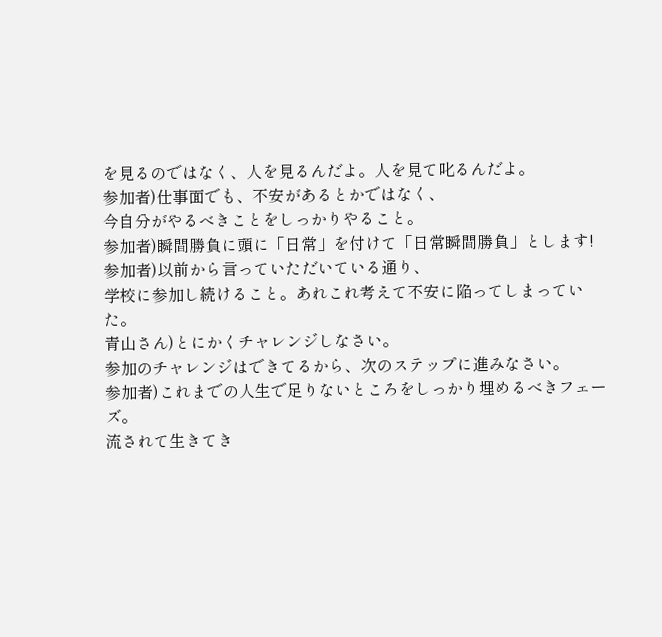を見るのではなく、人を見るんだよ。人を見て叱るんだよ。
参加者)仕事面でも、不安があるとかではなく、
今自分がやるべきことをしっかりやること。
参加者)瞬間勝負に頭に「日常」を付けて「日常瞬間勝負」とします!
参加者)以前から言っていただいている通り、
学校に参加し続けること。あれこれ考えて不安に陥ってしまっていた。
青山さん)とにかくチャレンジしなさい。
参加のチャレンジはできてるから、次のステップに進みなさい。
参加者)これまでの人生で足りないところをしっかり埋めるべきフェーズ。
流されて生きてき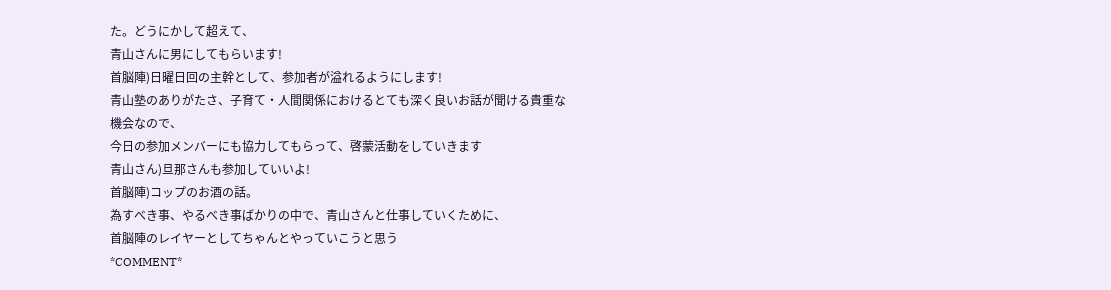た。どうにかして超えて、
青山さんに男にしてもらいます!
首脳陣)日曜日回の主幹として、参加者が溢れるようにします!
青山塾のありがたさ、子育て・人間関係におけるとても深く良いお話が聞ける貴重な機会なので、
今日の参加メンバーにも協力してもらって、啓蒙活動をしていきます
青山さん)旦那さんも参加していいよ!
首脳陣)コップのお酒の話。
為すべき事、やるべき事ばかりの中で、青山さんと仕事していくために、
首脳陣のレイヤーとしてちゃんとやっていこうと思う
*COMMENT*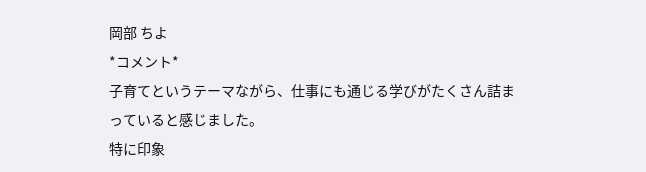岡部 ちよ
*コメント*
子育てというテーマながら、仕事にも通じる学びがたくさん詰まっていると感じました。
特に印象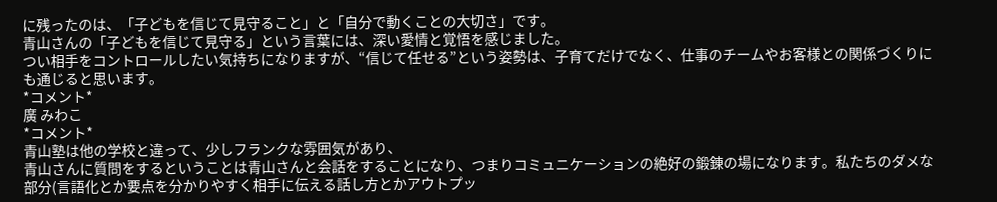に残ったのは、「子どもを信じて見守ること」と「自分で動くことの大切さ」です。
青山さんの「子どもを信じて見守る」という言葉には、深い愛情と覚悟を感じました。
つい相手をコントロールしたい気持ちになりますが、“信じて任せる”という姿勢は、子育てだけでなく、仕事のチームやお客様との関係づくりにも通じると思います。
*コメント*
廣 みわこ
*コメント*
青山塾は他の学校と違って、少しフランクな雰囲気があり、
青山さんに質問をするということは青山さんと会話をすることになり、つまりコミュニケーションの絶好の鍛錬の場になります。私たちのダメな部分(言語化とか要点を分かりやすく相手に伝える話し方とかアウトプッ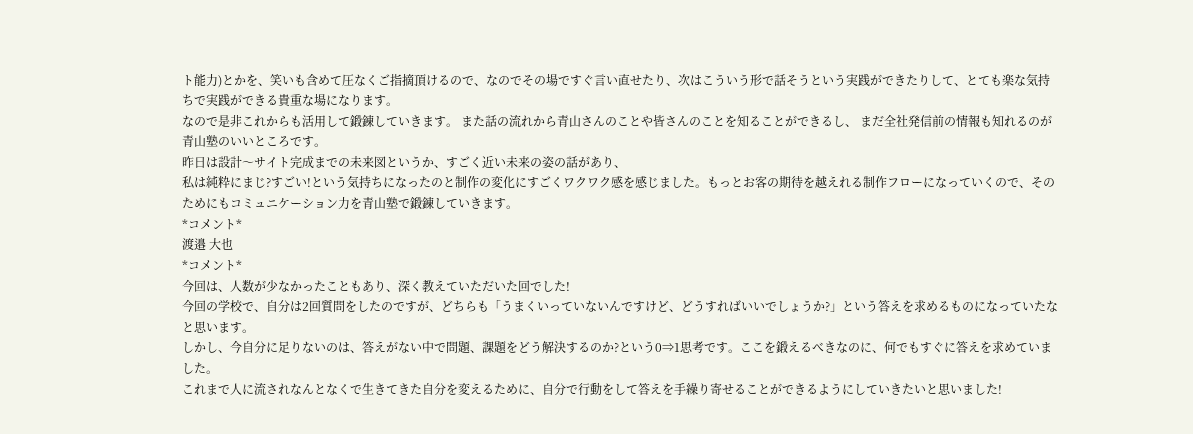ト能力)とかを、笑いも含めて圧なくご指摘頂けるので、なのでその場ですぐ言い直せたり、次はこういう形で話そうという実践ができたりして、とても楽な気持ちで実践ができる貴重な場になります。
なので是非これからも活用して鍛錬していきます。 また話の流れから青山さんのことや皆さんのことを知ることができるし、 まだ全社発信前の情報も知れるのが青山塾のいいところです。
昨日は設計〜サイト完成までの未来図というか、すごく近い未来の姿の話があり、
私は純粋にまじ?すごい!という気持ちになったのと制作の変化にすごくワクワク感を感じました。もっとお客の期待を越えれる制作フローになっていくので、そのためにもコミュニケーション力を青山塾で鍛錬していきます。
*コメント*
渡邉 大也
*コメント*
今回は、人数が少なかったこともあり、深く教えていただいた回でした!
今回の学校で、自分は2回質問をしたのですが、どちらも「うまくいっていないんですけど、どうすればいいでしょうか?」という答えを求めるものになっていたなと思います。
しかし、今自分に足りないのは、答えがない中で問題、課題をどう解決するのか?という0⇒1思考です。ここを鍛えるべきなのに、何でもすぐに答えを求めていました。
これまで人に流されなんとなくで生きてきた自分を変えるために、自分で行動をして答えを手繰り寄せることができるようにしていきたいと思いました!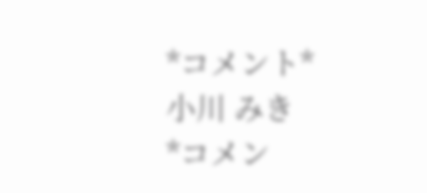*コメント*
小川 みき
*コメン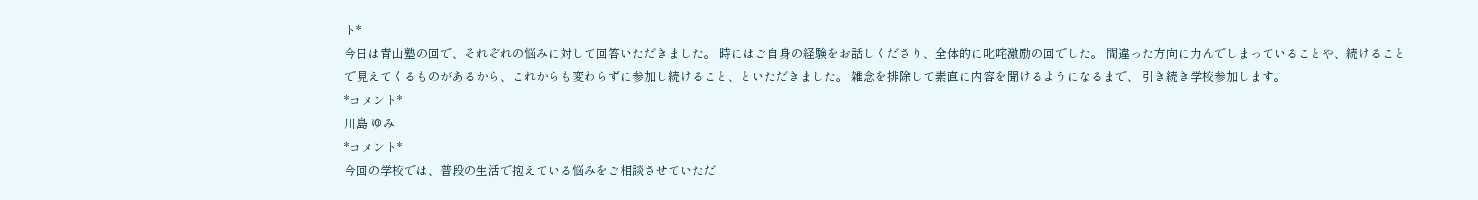ト*
今日は青山塾の回で、それぞれの悩みに対して回答いただきました。 時にはご自身の経験をお話しくださり、全体的に叱咤激励の回でした。 間違った方向に力んでしまっていることや、続けることで見えてくるものがあるから、これからも変わらずに参加し続けること、といただきました。 雑念を排除して素直に内容を聞けるようになるまで、 引き続き学校参加します。
*コメント*
川島 ゆみ
*コメント*
今回の学校では、普段の生活で抱えている悩みをご相談させていただ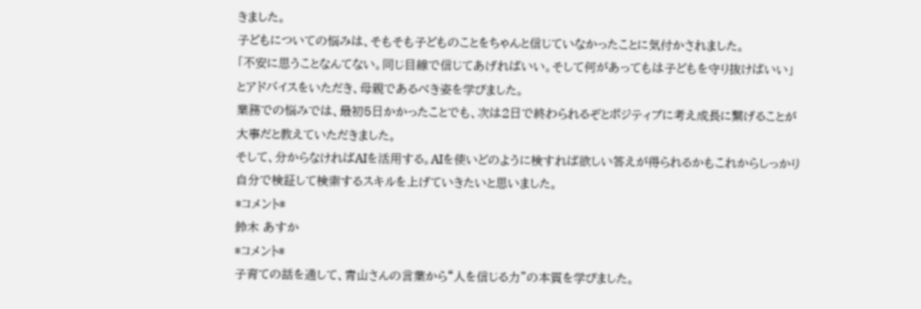きました。
子どもについての悩みは、そもそも子どものことをちゃんと信じていなかったことに気付かされました。
「不安に思うことなんてない。同じ目線で信じてあげればいい。そして何があってもは子どもを守り抜けばいい」とアドバイスをいただき、母親であるべき姿を学びました。
業務での悩みでは、最初5日かかったことでも、次は2日で終わられるぞとポジティブに考え成長に繋げることが大事だと教えていただきました。
そして、分からなければAIを活用する。AIを使いどのように検すれば欲しい答えが得られるかもこれからしっかり自分で検証して検索するスキルを上げていきたいと思いました。
*コメント*
鈴木 あすか
*コメント*
子育ての話を通して、青山さんの言葉から“人を信じる力”の本質を学びました。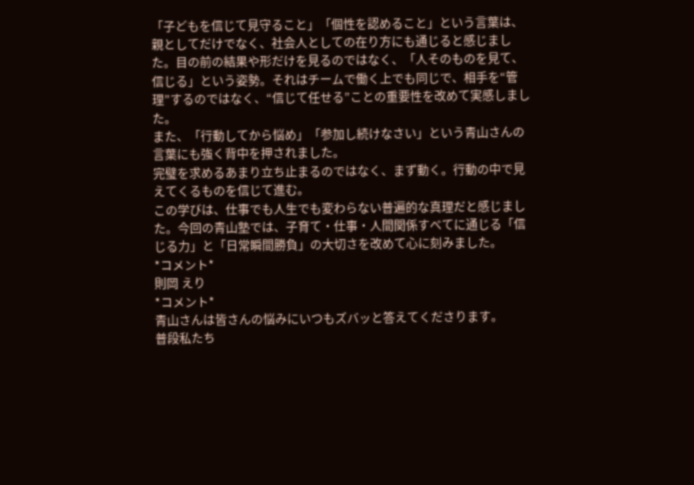「子どもを信じて見守ること」「個性を認めること」という言葉は、親としてだけでなく、社会人としての在り方にも通じると感じました。目の前の結果や形だけを見るのではなく、「人そのものを見て、信じる」という姿勢。それはチームで働く上でも同じで、相手を“管理”するのではなく、“信じて任せる”ことの重要性を改めて実感しました。
また、「行動してから悩め」「参加し続けなさい」という青山さんの言葉にも強く背中を押されました。
完璧を求めるあまり立ち止まるのではなく、まず動く。行動の中で見えてくるものを信じて進む。
この学びは、仕事でも人生でも変わらない普遍的な真理だと感じました。今回の青山塾では、子育て・仕事・人間関係すべてに通じる「信じる力」と「日常瞬間勝負」の大切さを改めて心に刻みました。
*コメント*
則岡 えり
*コメント*
青山さんは皆さんの悩みにいつもズバッと答えてくださります。
普段私たち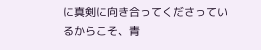に真剣に向き合ってくださっているからこそ、青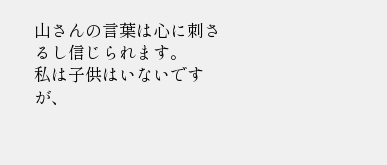山さんの言葉は心に刺さるし信じられます。
私は子供はいないですが、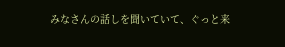みなさんの話しを聞いていて、ぐっと来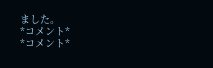ました。
*コメント*
*コメント*